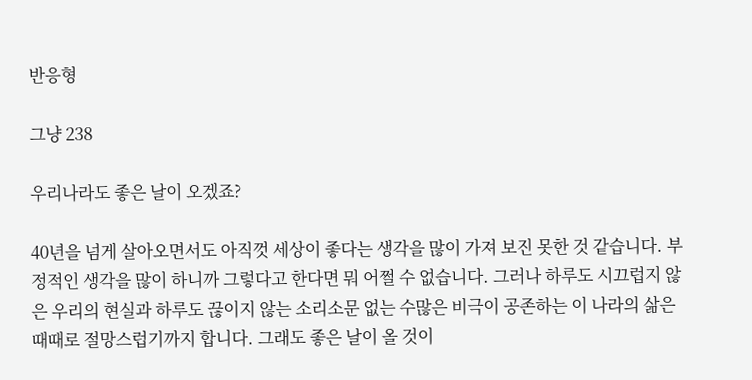반응형

그냥 238

우리나라도 좋은 날이 오겠죠?

40년을 넘게 살아오면서도 아직껏 세상이 좋다는 생각을 많이 가져 보진 못한 것 같습니다. 부정적인 생각을 많이 하니까 그렇다고 한다면 뭐 어쩔 수 없습니다. 그러나 하루도 시끄럽지 않은 우리의 현실과 하루도 끊이지 않는 소리소문 없는 수많은 비극이 공존하는 이 나라의 삶은 때때로 절망스럽기까지 합니다. 그래도 좋은 날이 올 것이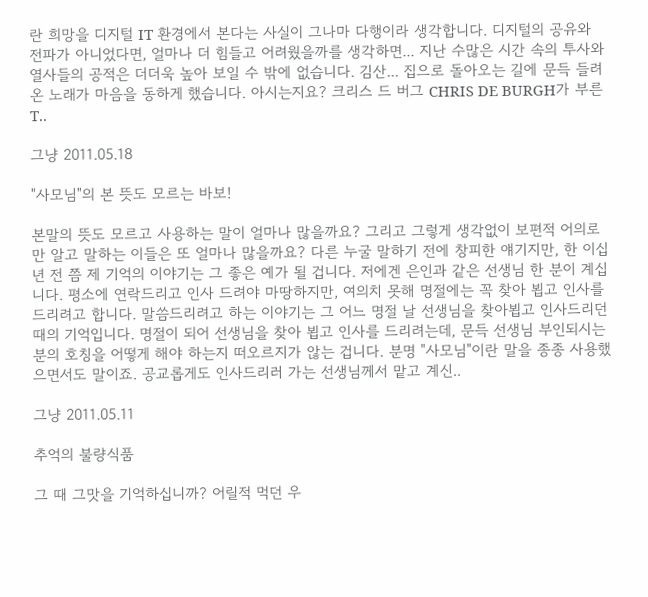란 희망을 디지털 IT 환경에서 본다는 사실이 그나마 다행이라 생각합니다. 디지털의 공유와 전파가 아니었다면, 얼마나 더 힘들고 어려웠을까를 생각하면... 지난 수많은 시간 속의 투사와 열사들의 공적은 더더욱 높아 보일 수 밖에 없습니다. 김산... 집으로 돌아오는 길에 문득 들려온 노래가 마음을 동하게 했습니다. 아시는지요? 크리스 드 버그 CHRIS DE BURGH가 부른 T..

그냥 2011.05.18

"사모님"의 본 뜻도 모르는 바보!

본말의 뜻도 모르고 사용하는 말이 얼마나 많을까요? 그리고 그렇게 생각없이 보편적 어의로만 알고 말하는 이들은 또 얼마나 많을까요? 다른 누굴 말하기 전에 창피한 얘기지만, 한 이십년 전 쯤 제 기억의 이야기는 그 좋은 예가 될 겁니다. 저에겐 은인과 같은 선생님 한 분이 계십니다. 평소에 연락드리고 인사 드려야 마땅하지만, 여의치 못해 명절에는 꼭 찾아 뵙고 인사를 드리려고 합니다. 말씀드리려고 하는 이야기는 그 어느 명절 날 선생님을 찾아뵙고 인사드리던 때의 기억입니다. 명절이 되어 선생님을 찾아 뵙고 인사를 드리려는데, 문득 선생님 부인되시는 분의 호칭을 어떻게 해야 하는지 떠오르지가 않는 겁니다. 분명 "사모님"이란 말을 종종 사용했으면서도 말이죠. 공교롭게도 인사드리러 가는 선생님께서 맡고 계신..

그냥 2011.05.11

추억의 불량식품

그 때 그맛을 기억하십니까? 어릴적 먹던 우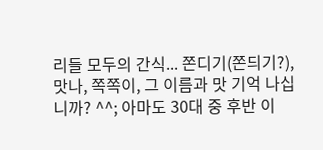리들 모두의 간식... 쫀디기(쫀듸기?), 맛나, 쪽쪽이, 그 이름과 맛 기억 나십니까? ^^; 아마도 30대 중 후반 이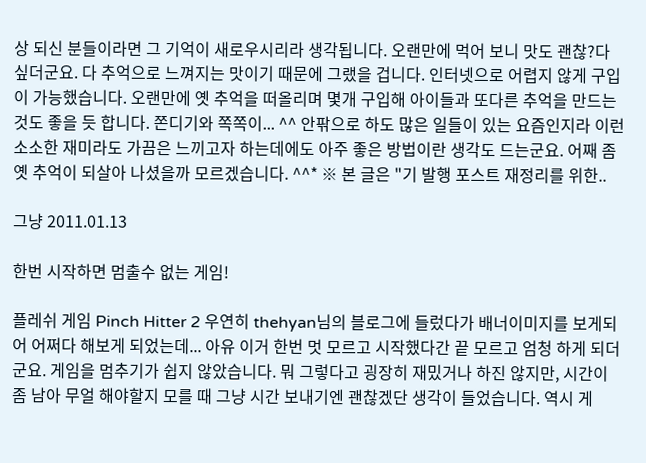상 되신 분들이라면 그 기억이 새로우시리라 생각됩니다. 오랜만에 먹어 보니 맛도 괜찮?다 싶더군요. 다 추억으로 느껴지는 맛이기 때문에 그랬을 겁니다. 인터넷으로 어렵지 않게 구입이 가능했습니다. 오랜만에 옛 추억을 떠올리며 몇개 구입해 아이들과 또다른 추억을 만드는 것도 좋을 듯 합니다. 쫀디기와 쪽쪽이... ^^ 안팎으로 하도 많은 일들이 있는 요즘인지라 이런 소소한 재미라도 가끔은 느끼고자 하는데에도 아주 좋은 방법이란 생각도 드는군요. 어째 좀 옛 추억이 되살아 나셨을까 모르겠습니다. ^^* ※ 본 글은 "기 발행 포스트 재정리를 위한..

그냥 2011.01.13

한번 시작하면 멈출수 없는 게임!

플레쉬 게임 Pinch Hitter 2 우연히 thehyan님의 블로그에 들렀다가 배너이미지를 보게되어 어쩌다 해보게 되었는데... 아유 이거 한번 멋 모르고 시작했다간 끝 모르고 엄청 하게 되더군요. 게임을 멈추기가 쉽지 않았습니다. 뭐 그렇다고 굉장히 재밌거나 하진 않지만, 시간이 좀 남아 무얼 해야할지 모를 때 그냥 시간 보내기엔 괜찮겠단 생각이 들었습니다. 역시 게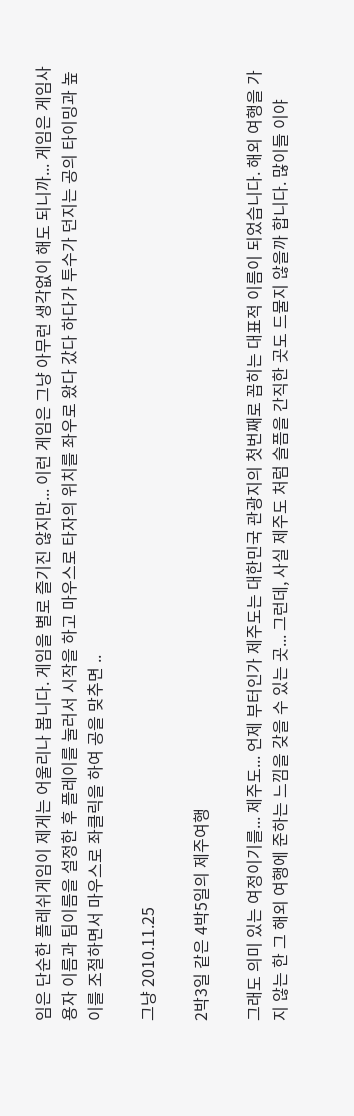임은 단순한 플레쉬게임이 제게는 어울리나 봅니다. 게임을 별로 즐기진 않지만... 이런 게임은 그냥 아무런 생각없이 해도 되니까... 게임은 게임사용자 이름과 팀이름을 설정한 후 플레이를 눌러서 시작을 하고 마우스로 타자의 위치를 좌우로 왔다 갔다 하다가 투수가 던지는 공의 타이밍과 높이를 조절하면서 마우스로 좌클릭을 하여 공을 맞추면 ..

그냥 2010.11.25

2박3일 같은 4박5일의 제주여행

그래도 의미 있는 여정이기를... 제주도... 언제 부터인가 제주도는 대한민국 관광지의 첫번째로 꼽히는 대표적 이름이 되었습니다. 해외 여행을 가지 않는 한 그 해외 여행에 준하는 느낌을 갖을 수 있는 곳... 그런데, 사실 제주도 처럼 슬픔을 간직한 곳도 드물지 않을까 합니다. 많이들 이야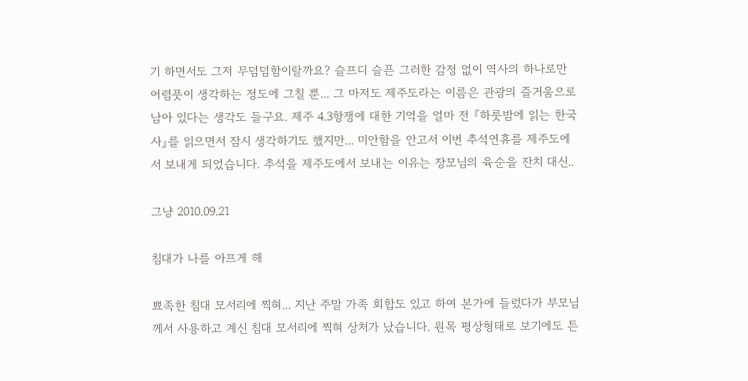기 하면서도 그저 무덤덤함이랄까요? 슬프디 슬픈 그러한 감정 없이 역사의 하나로만 어렴풋이 생각하는 정도에 그칠 뿐... 그 마저도 제주도라는 이름은 관광의 즐거움으로 남아 있다는 생각도 들구요. 제주 4.3항쟁에 대한 기억을 얼마 전 『하룻밤에 읽는 한국사』를 읽으면서 잠시 생각하기도 했지만... 미안함을 안고서 이번 추석연휴를 제주도에서 보내게 되었습니다. 추석을 제주도에서 보내는 이유는 장모님의 육순을 잔치 대신..

그냥 2010.09.21

침대가 나를 아프게 해

뾰족한 침대 모서리에 찍혀... 지난 주말 가족 회합도 있고 하여 본가에 들렀다가 부모님께서 사용하고 계신 침대 모서리에 찍혀 상처가 났습니다. 원목 평상형태로 보기에도 튼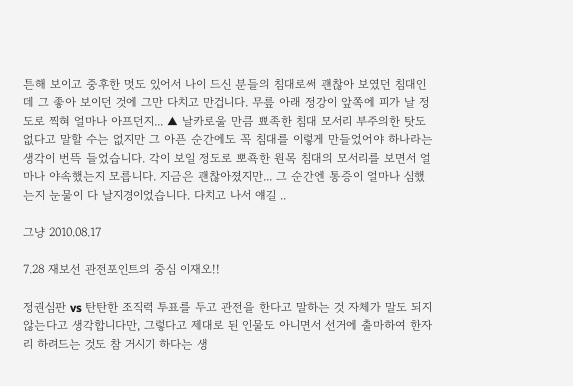튼해 보이고 중후한 멋도 있어서 나이 드신 분들의 침대로써 괜찮아 보였던 침대인데 그 좋아 보이던 것에 그만 다치고 만겁니다. 무릎 아래 정강이 앞쪽에 피가 날 정도로 찍혀 얼마나 아프던지... ▲ 날카로울 만큼 뾰족한 침대 모서리 부주의한 탓도 없다고 말할 수는 없지만 그 아픈 순간에도 꼭 침대를 이렇게 만들었어야 하나라는 생각이 번뜩 들었습니다. 각이 보일 정도로 뽀죡한 원목 침대의 모서리를 보면서 얼마나 야속했는지 모릅니다. 지금은 괜찮아졌지만... 그 순간엔 통증이 얼마나 심했는지 눈물이 다 날지경이었습니다. 다치고 나서 얘길 ..

그냥 2010.08.17

7.28 재보선 관전포인트의 중심 이재오!!

정권심판 vs 탄탄한 조직력 투표를 두고 관전을 한다고 말하는 것 자체가 말도 되지 않는다고 생각합니다만, 그렇다고 제대로 된 인물도 아니면서 선거에 출마하여 한자리 하려드는 것도 참 거시기 하다는 생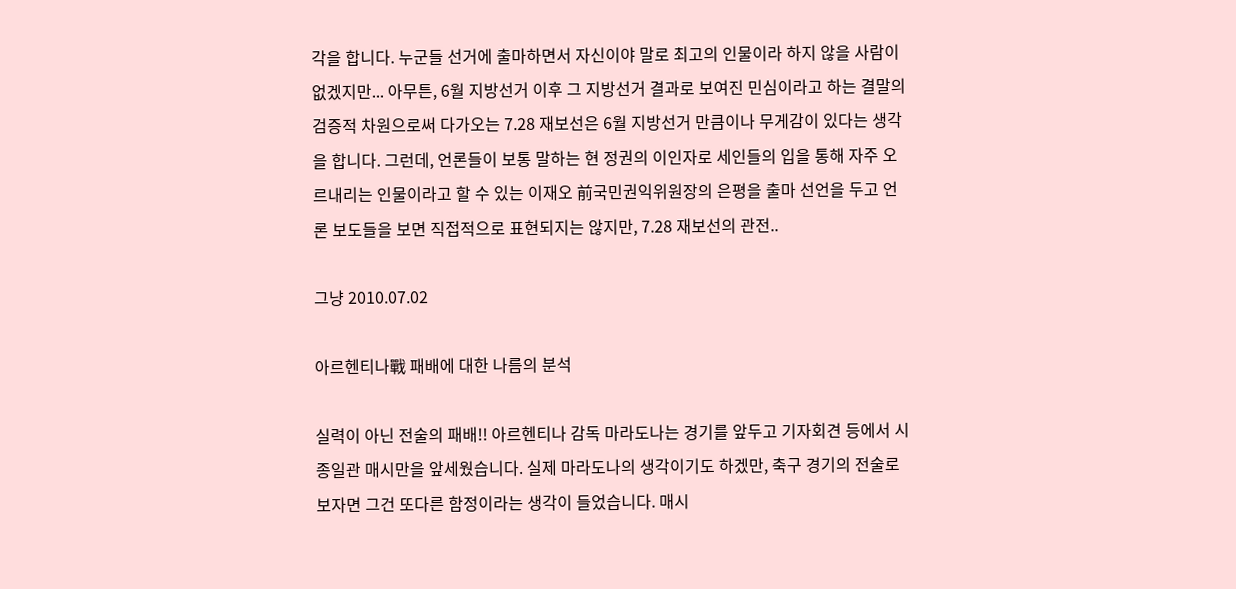각을 합니다. 누군들 선거에 출마하면서 자신이야 말로 최고의 인물이라 하지 않을 사람이 없겠지만... 아무튼, 6월 지방선거 이후 그 지방선거 결과로 보여진 민심이라고 하는 결말의 검증적 차원으로써 다가오는 7.28 재보선은 6월 지방선거 만큼이나 무게감이 있다는 생각을 합니다. 그런데, 언론들이 보통 말하는 현 정권의 이인자로 세인들의 입을 통해 자주 오르내리는 인물이라고 할 수 있는 이재오 前국민권익위원장의 은평을 출마 선언을 두고 언론 보도들을 보면 직접적으로 표현되지는 않지만, 7.28 재보선의 관전..

그냥 2010.07.02

아르헨티나戰 패배에 대한 나름의 분석

실력이 아닌 전술의 패배!! 아르헨티나 감독 마라도나는 경기를 앞두고 기자회견 등에서 시종일관 매시만을 앞세웠습니다. 실제 마라도나의 생각이기도 하겠만, 축구 경기의 전술로 보자면 그건 또다른 함정이라는 생각이 들었습니다. 매시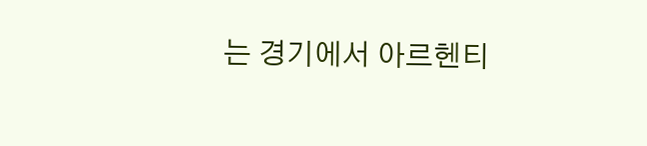는 경기에서 아르헨티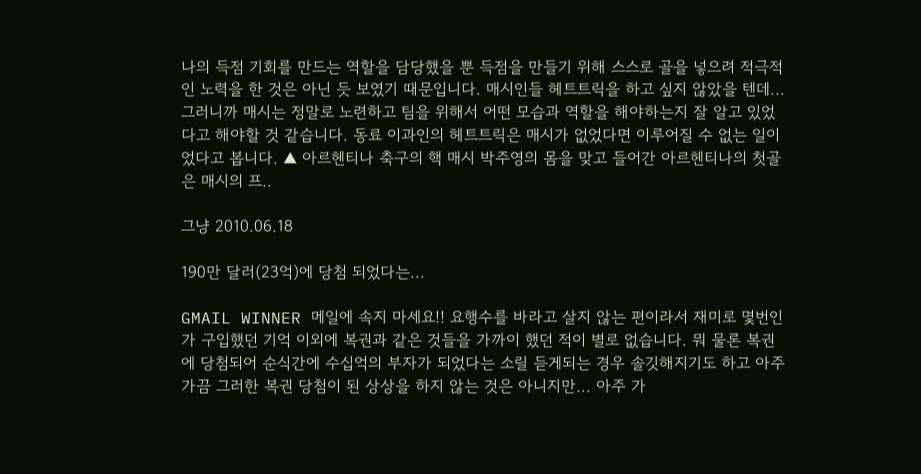나의 득점 기회를 만드는 역할을 담당했을 뿐 득점을 만들기 위해 스스로 골을 넣으려 적극적인 노력을 한 것은 아닌 듯 보였기 때문입니다. 매시인들 헤트트릭을 하고 싶지 않았을 텐데... 그러니까 매시는 정말로 노련하고 팀을 위해서 어떤 모습과 역할을 해야하는지 잘 알고 있었다고 해야할 것 같습니다. 동료 이과인의 헤트트릭은 매시가 없었다면 이루어질 수 없는 일이었다고 봅니다. ▲ 아르헨티나 축구의 핵 매시 박주영의 몸을 맞고 들어간 아르헨티나의 첫골은 매시의 프..

그냥 2010.06.18

190만 달러(23억)에 당첨 되었다는...

GMAIL WINNER 메일에 속지 마세요!! 요행수를 바라고 살지 않는 편이라서 재미로 몇번인가 구입했던 기억 이외에 복권과 같은 것들을 가까이 했던 적이 별로 없습니다. 뭐 물론 복권에 당첨되어 순식간에 수십억의 부자가 되었다는 소릴 듣게되는 경우 솔깃해지기도 하고 아주 가끔 그러한 복권 당첨이 된 상상을 하지 않는 것은 아니지만... 아주 가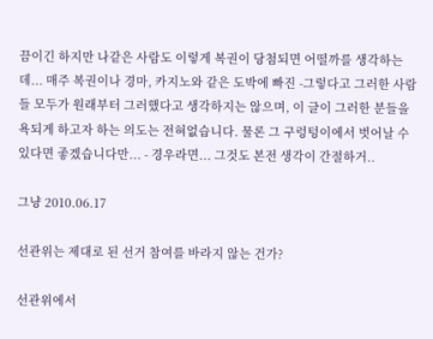끔이긴 하지만 나같은 사람도 이렇게 복권이 당첨되면 어떨까를 생각하는데... 매주 복권이나 경마, 카지노와 같은 도박에 빠진 -그렇다고 그러한 사람들 모두가 원래부터 그러했다고 생각하지는 않으며, 이 글이 그러한 분들을 욕되게 하고자 하는 의도는 전혀없습니다. 물론 그 구렁텅이에서 벗어날 수 있다면 좋겠습니다만... - 경우라면... 그것도 본전 생각이 간절하거..

그냥 2010.06.17

선관위는 제대로 된 선거 참여를 바라지 않는 건가?

선관위에서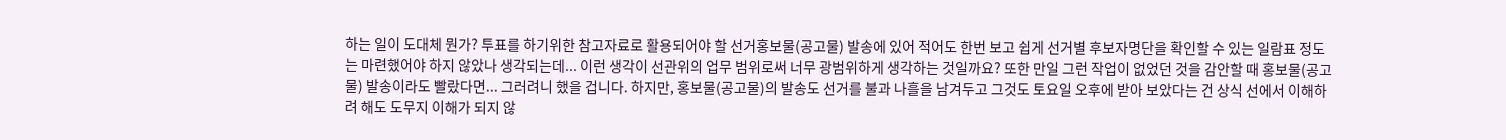하는 일이 도대체 뭔가? 투표를 하기위한 참고자료로 활용되어야 할 선거홍보물(공고물) 발송에 있어 적어도 한번 보고 쉽게 선거별 후보자명단을 확인할 수 있는 일람표 정도는 마련했어야 하지 않았나 생각되는데... 이런 생각이 선관위의 업무 범위로써 너무 광범위하게 생각하는 것일까요? 또한 만일 그런 작업이 없었던 것을 감안할 때 홍보물(공고물) 발송이라도 빨랐다면... 그러려니 했을 겁니다. 하지만, 홍보물(공고물)의 발송도 선거를 불과 나흘을 남겨두고 그것도 토요일 오후에 받아 보았다는 건 상식 선에서 이해하려 해도 도무지 이해가 되지 않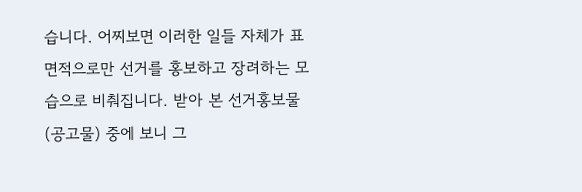습니다. 어찌보면 이러한 일들 자체가 표면적으로만 선거를 홍보하고 장려하는 모습으로 비춰집니다. 받아 본 선거홍보물(공고물) 중에 보니 그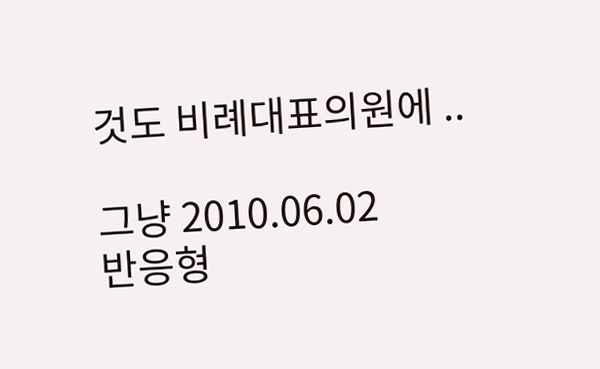것도 비례대표의원에 ..

그냥 2010.06.02
반응형